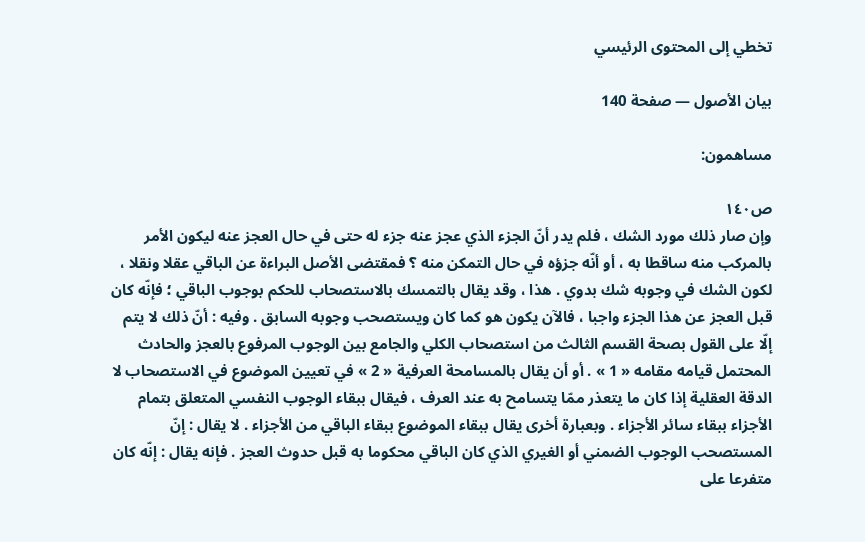تخطي إلى المحتوى الرئيسي

بيان الأصول — صفحة 140

مساهمون:

ص١٤٠
وإن صار ذلك مورد الشك ، فلم يدر أنّ الجزء الذي عجز عنه جزء له حتى في حال العجز عنه ليكون الأمر بالمركب منه ساقطا به ، أو أنّه جزؤه في حال التمكن منه ؟ فمقتضى الأصل البراءة عن الباقي عقلا ونقلا ، لكون الشك في وجوبه شك بدوي . هذا ، وقد يقال بالتمسك بالاستصحاب للحكم بوجوب الباقي ؛ فإنّه كان قبل العجز عن هذا الجزء واجبا ، فالآن يكون هو كما كان ويستصحب وجوبه السابق . وفيه : أنّ ذلك لا يتم إلّا على القول بصحة القسم الثالث من استصحاب الكلي والجامع بين الوجوب المرفوع بالعجز والحادث المحتمل قيامه مقامه « 1 » . أو أن يقال بالمسامحة العرفية « 2 » في تعيين الموضوع في الاستصحاب لا الدقة العقلية إذا كان ما يتعذر ممّا يتسامح به عند العرف ، فيقال ببقاء الوجوب النفسي المتعلق بتمام الأجزاء ببقاء سائر الأجزاء . وبعبارة أخرى يقال ببقاء الموضوع ببقاء الباقي من الأجزاء . لا يقال : إنّ المستصحب الوجوب الضمني أو الغيري الذي كان الباقي محكوما به قبل حدوث العجز . فإنه يقال : إنّه كان متفرعا على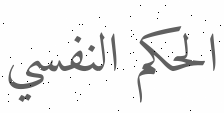الحكم النفسي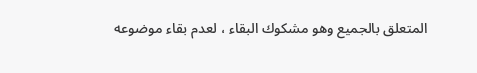المتعلق بالجميع وهو مشكوك البقاء ، لعدم بقاء موضوعه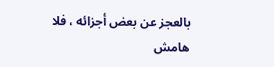بالعجز عن بعض أجزائه ، فلا
هامش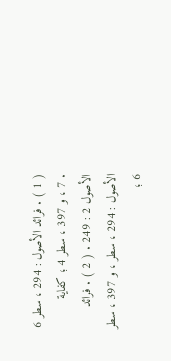( 1 ) . فرائد الأصول : 294 ، سطر 6 . 7 ، و 397 ، سطر 4 ؛ كفاية الأصول 2 : 249 . ( 2 ) . فرائد الأصول : 294 ، سطر ، و 397 ، سطر 6 ؛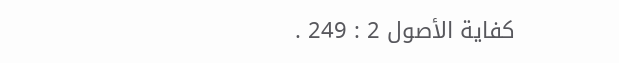كفاية الأصول 2 : 249 .